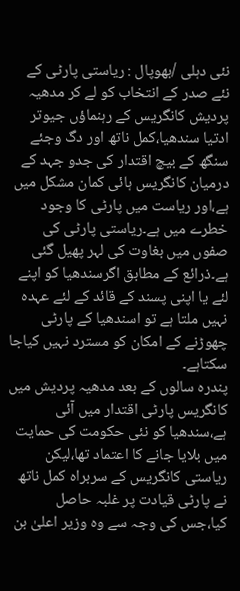نئی دہلی /بھوپال : ریاستی پارٹی کے نئے صدر کے انتخاب کو لے کر مدھیہ پردیش کانگریس کے رہنماؤں جیوتر ادتیا سندھیا،کمل ناتھ اور دگ وجئے سنگھ کے بیچ اقتدار کی جدو جہد کے درمیان کانگریس ہائی کمان مشکل میں ہے،اور ریاست میں پارٹی کا وجود خطرے میں ہے۔ریاستی پارٹی کی صفوں میں بغاوت کی لہر پھیل گئی ہے۔ذرائع کے مطابق اگرسندھیا کو اپنے لئے یا اپنی پسند کے قائد کے لئے عہدہ نہیں ملتا ہے تو اسندھیا کے پارٹی چھوڑنے کے امکان کو مسترد نہیں کیاجا سکتاہے۔
پندرہ سالوں کے بعد مدھیہ پردیش میں کانگریس پارٹی اقتدار میں آئی ہے،سندھیا کو نئی حکومت کی حمایت میں بلایا جانے کا اعتماد تھا،لیکن ریاستی کانگریس کے سربراہ کمل ناتھ نے پارٹی قیادت پر غلبہ حاصل کیا،جس کی وجہ سے وہ وزیر اعلیٰ بن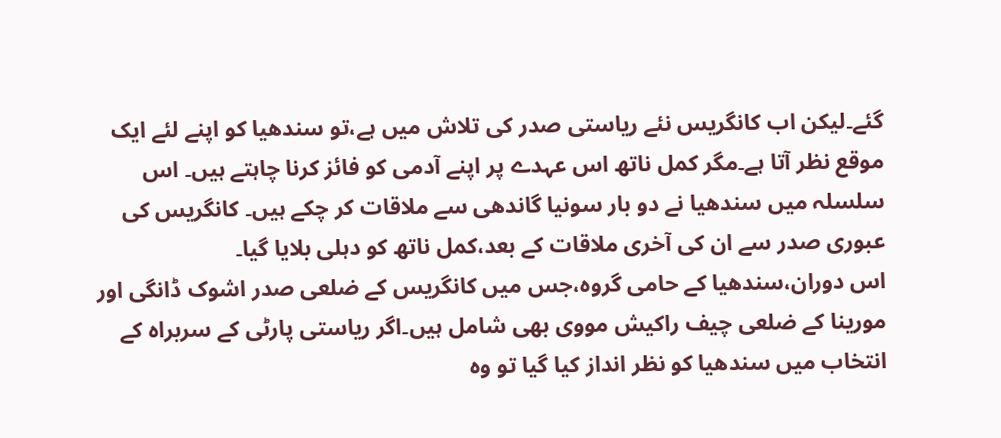گئے۔لیکن اب کانگریس نئے ریاستی صدر کی تلاش میں ہے،تو سندھیا کو اپنے لئے ایک موقع نظر آتا ہے۔مگر کمل ناتھ اس عہدے پر اپنے آدمی کو فائز کرنا چاہتے ہیں۔ اس سلسلہ میں سندھیا نے دو بار سونیا گاندھی سے ملاقات کر چکے ہیں۔ کانگریس کی عبوری صدر سے ان کی آخری ملاقات کے بعد،کمل ناتھ کو دہلی بلایا گیا۔
اس دوران،سندھیا کے حامی گروہ،جس میں کانگریس کے ضلعی صدر اشوک ڈانگی اور مورینا کے ضلعی چیف راکیش مووی بھی شامل ہیں۔اگر ریاستی پارٹی کے سربراہ کے انتخاب میں سندھیا کو نظر انداز کیا گیا تو وہ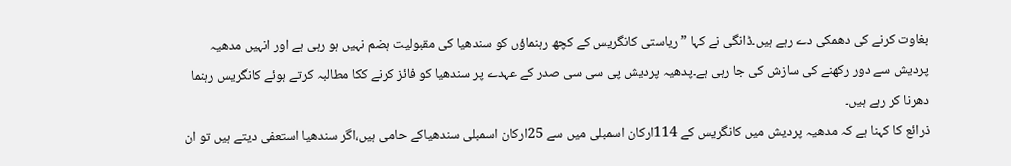بغاوت کرنے کی دھمکی دے رہے ہیں۔ڈانگی نے کہا ”ریاستی کانگریس کے کچھ رہنماؤں کو سندھیا کی مقبولیت ہضم نہیں ہو رہی ہے اور انہیں مدھیہ پردیش سے دور رکھنے کی سازش کی جا رہی ہے۔پدھیہ پردیش پی سی سی صدر کے عہدے پر سندھیا کو فائز کرنے ککا مطالبہ کرتے ہوئے کانگریس رہنما دھرنا کر رہے ہیں۔
ذرائع کا کہنا ہے کہ مدھیہ پردیش میں کانگریس کے 114ارکان اسمبلی میں سے 25ارکان اسمبلی سندھیاکے حامی ہیں،اگر سندھیا استعفی دیتے ہیں تو ان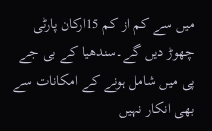میں سے کم از کم 15ارکان پارٹی چھوڑ دیں گے۔سندھیا کے بی جے پی میں شامل ہونے کے امکانات سے بھی انکار نہیں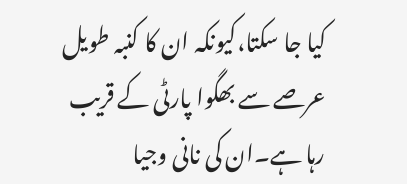کیا جا سکتا،کیونکہ ان کا کنبہ طویل عرصے سے بھگوا پارٹی کے قریب رہا ہے۔ان کی نانی وجیا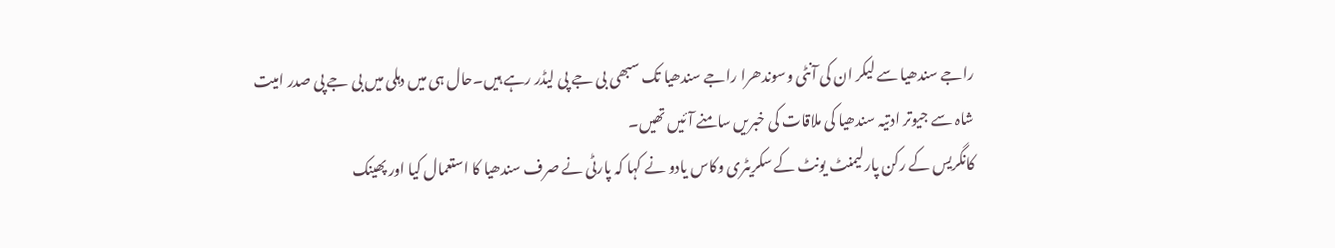راجے سندھیا سے لیکر ان کی آنٹی وسوندھرا راجے سندھیا تک سبھی بی جے پی لیڈر رہے ہیں۔حال ہی میں دہلی میں بی جے پی صدر امیت شاہ سے جیوتر ادتیہ سندھیا کی ملاقات کی خبریں سامنے آئیں تھیں۔
کانگریس کے رکن پارلیمنٹ یونٹ کے سکریٹری وکاس یادو نے کہا کہ پارٹی نے صرف سندھیا کا استعمال کیا اور پھینک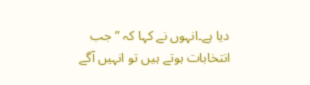دیا ہے۔انہوں نے کہا کہ ”جب انتخابات ہوتے ہیں تو انہیں آگے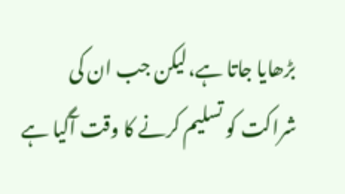بڑھایا جاتا ہے،لیکن جب ان کی شراکت کو تسلیم کرنے کا وقت آگیا ہے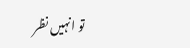تو انہیں نظر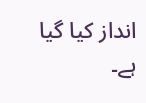انداز کیا گیا ہے۔